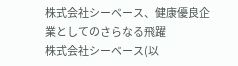株式会社シーベース、健康優良企業としてのさらなる飛躍
株式会社シーベース(以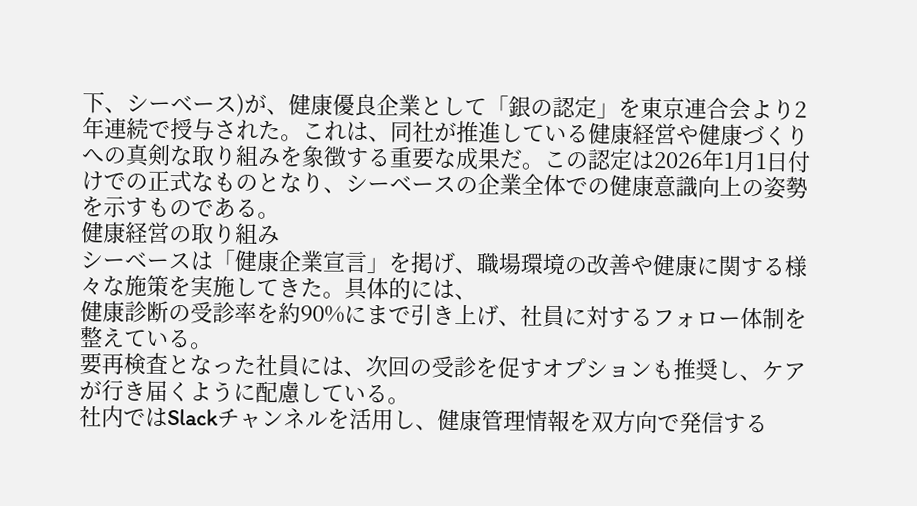下、シーベース)が、健康優良企業として「銀の認定」を東京連合会より2年連続で授与された。これは、同社が推進している健康経営や健康づくりへの真剣な取り組みを象徴する重要な成果だ。この認定は2026年1月1日付けでの正式なものとなり、シーベースの企業全体での健康意識向上の姿勢を示すものである。
健康経営の取り組み
シーベースは「健康企業宣言」を掲げ、職場環境の改善や健康に関する様々な施策を実施してきた。具体的には、
健康診断の受診率を約90%にまで引き上げ、社員に対するフォロー体制を整えている。
要再検査となった社員には、次回の受診を促すオプションも推奨し、ケアが行き届くように配慮している。
社内ではSlackチャンネルを活用し、健康管理情報を双方向で発信する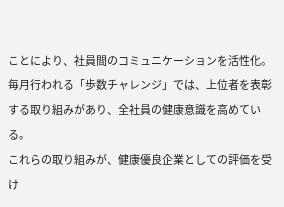ことにより、社員間のコミュニケーションを活性化。
毎月行われる「歩数チャレンジ」では、上位者を表彰する取り組みがあり、全社員の健康意識を高めている。
これらの取り組みが、健康優良企業としての評価を受け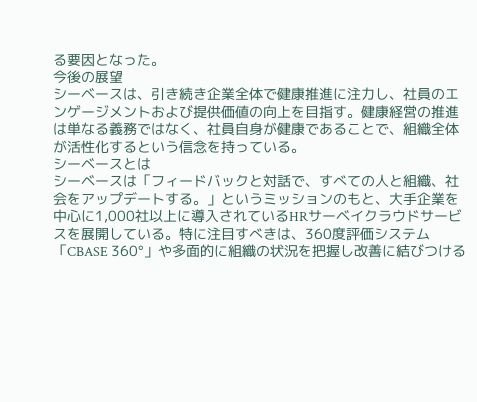る要因となった。
今後の展望
シーベースは、引き続き企業全体で健康推進に注力し、社員のエンゲージメントおよび提供価値の向上を目指す。健康経営の推進は単なる義務ではなく、社員自身が健康であることで、組織全体が活性化するという信念を持っている。
シーベースとは
シーベースは「フィードバックと対話で、すべての人と組織、社会をアップデートする。」というミッションのもと、大手企業を中心に1,000社以上に導入されているHRサーベイクラウドサービスを展開している。特に注目すべきは、360度評価システム「CBASE 360°」や多面的に組織の状況を把握し改善に結びつける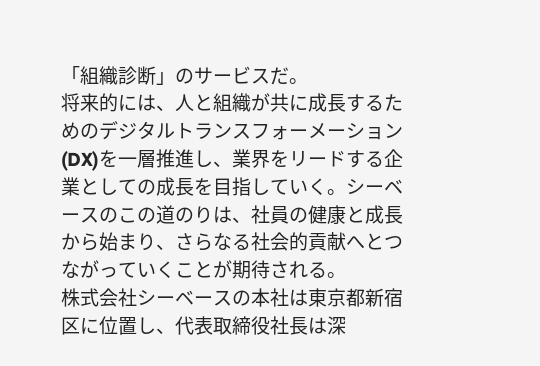「組織診断」のサービスだ。
将来的には、人と組織が共に成長するためのデジタルトランスフォーメーション(DX)を一層推進し、業界をリードする企業としての成長を目指していく。シーベースのこの道のりは、社員の健康と成長から始まり、さらなる社会的貢献へとつながっていくことが期待される。
株式会社シーベースの本社は東京都新宿区に位置し、代表取締役社長は深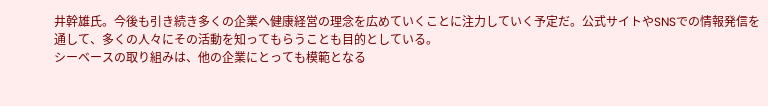井幹雄氏。今後も引き続き多くの企業へ健康経営の理念を広めていくことに注力していく予定だ。公式サイトやSNSでの情報発信を通して、多くの人々にその活動を知ってもらうことも目的としている。
シーベースの取り組みは、他の企業にとっても模範となる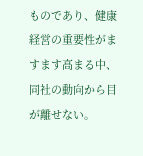ものであり、健康経営の重要性がますます高まる中、同社の動向から目が離せない。